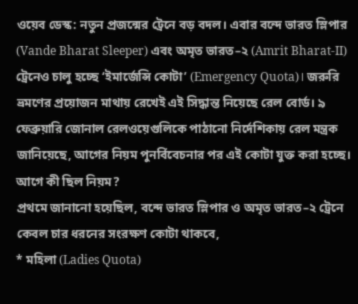ওয়েব ডেস্ক: নতুন প্রজন্মের ট্রেনে বড় বদল। এবার বন্দে ভারত স্লিপার (Vande Bharat Sleeper) এবং অমৃত ভারত–২ (Amrit Bharat-II) ট্রেনেও চালু হচ্ছে ‘ইমার্জেন্সি কোটা’ (Emergency Quota)। জরুরি ভ্রমণের প্রয়োজন মাথায় রেখেই এই সিদ্ধান্ত নিয়েছে রেল বোর্ড। ৯ ফেব্রুয়ারি জোনাল রেলওয়েগুলিকে পাঠানো নির্দেশিকায় রেল মন্ত্রক জানিয়েছে, আগের নিয়ম পুনর্বিবেচনার পর এই কোটা যুক্ত করা হচ্ছে।
আগে কী ছিল নিয়ম?
প্রথমে জানানো হয়েছিল, বন্দে ভারত স্লিপার ও অমৃত ভারত–২ ট্রেনে কেবল চার ধরনের সংরক্ষণ কোটা থাকবে,
* মহিলা (Ladies Quota)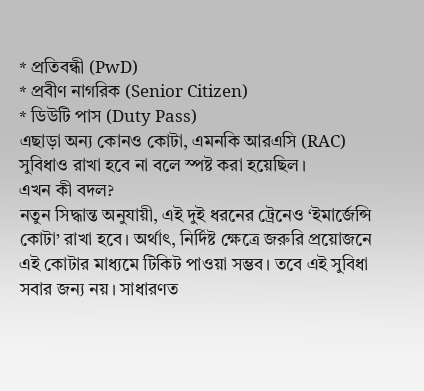* প্রতিবন্ধী (PwD)
* প্রবীণ নাগরিক (Senior Citizen)
* ডিউটি পাস (Duty Pass)
এছাড়া অন্য কোনও কোটা, এমনকি আরএসি (RAC) সুবিধাও রাখা হবে না বলে স্পষ্ট করা হয়েছিল।
এখন কী বদল?
নতুন সিদ্ধান্ত অনুযায়ী, এই দুই ধরনের ট্রেনেও ‘ইমার্জেন্সি কোটা’ রাখা হবে। অর্থাৎ, নির্দিষ্ট ক্ষেত্রে জরুরি প্রয়োজনে এই কোটার মাধ্যমে টিকিট পাওয়া সম্ভব। তবে এই সুবিধা সবার জন্য নয়। সাধারণত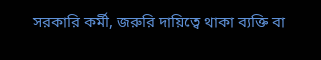সরকারি কর্মী, জরুরি দায়িত্বে থাকা ব্যক্তি বা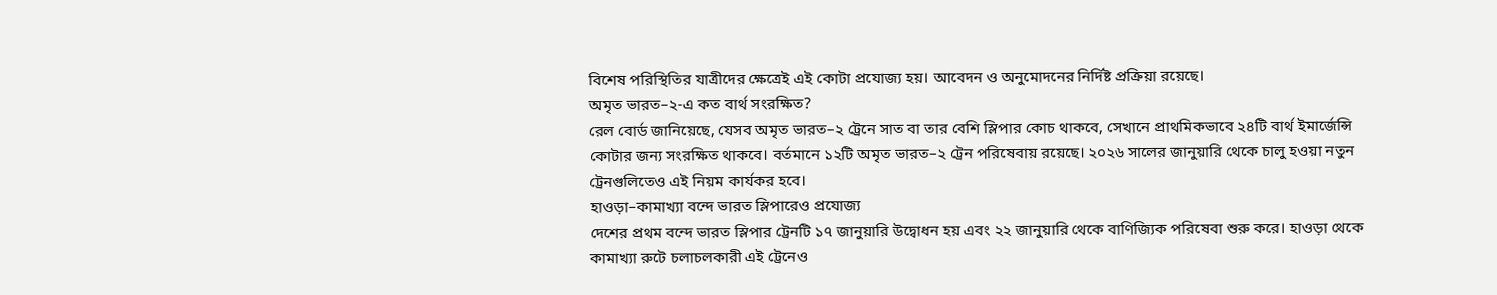বিশেষ পরিস্থিতির যাত্রীদের ক্ষেত্রেই এই কোটা প্রযোজ্য হয়। আবেদন ও অনুমোদনের নির্দিষ্ট প্রক্রিয়া রয়েছে।
অমৃত ভারত–২-এ কত বার্থ সংরক্ষিত?
রেল বোর্ড জানিয়েছে, যেসব অমৃত ভারত–২ ট্রেনে সাত বা তার বেশি স্লিপার কোচ থাকবে, সেখানে প্রাথমিকভাবে ২৪টি বার্থ ইমার্জেন্সি কোটার জন্য সংরক্ষিত থাকবে। বর্তমানে ১২টি অমৃত ভারত–২ ট্রেন পরিষেবায় রয়েছে। ২০২৬ সালের জানুয়ারি থেকে চালু হওয়া নতুন ট্রেনগুলিতেও এই নিয়ম কার্যকর হবে।
হাওড়া–কামাখ্যা বন্দে ভারত স্লিপারেও প্রযোজ্য
দেশের প্রথম বন্দে ভারত স্লিপার ট্রেনটি ১৭ জানুয়ারি উদ্বোধন হয় এবং ২২ জানুয়ারি থেকে বাণিজ্যিক পরিষেবা শুরু করে। হাওড়া থেকে কামাখ্যা রুটে চলাচলকারী এই ট্রেনেও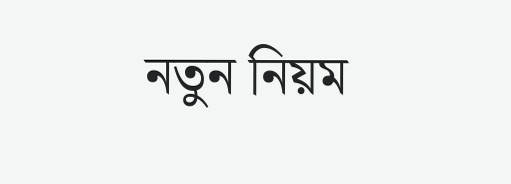নতুন নিয়ম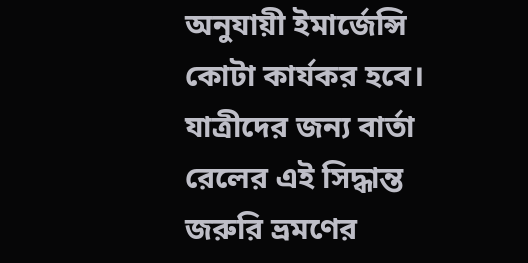অনুযায়ী ইমার্জেন্সি কোটা কার্যকর হবে।
যাত্রীদের জন্য বার্তা
রেলের এই সিদ্ধান্ত জরুরি ভ্রমণের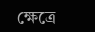ক্ষেত্রে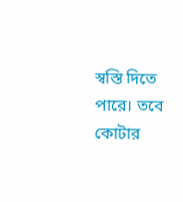স্বস্তি দিতে পারে। তবে কোটার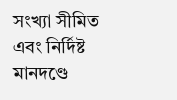সংখ্যা সীমিত এবং নির্দিষ্ট মানদণ্ডে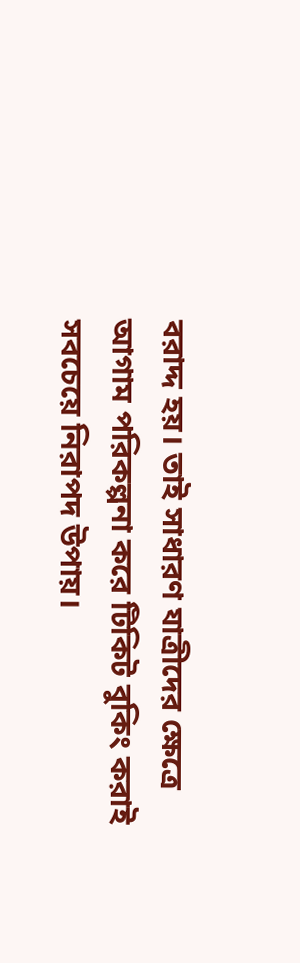বরাদ্দ হয়। তাই সাধারণ যাত্রীদের ক্ষেত্রে আগাম পরিকল্পনা করে টিকিট বুকিং করাই সবচেয়ে নিরাপদ উপায়।